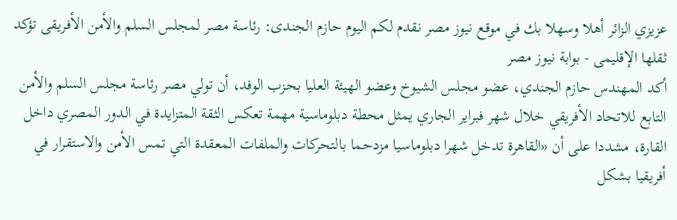عزيزي الزائر أهلا وسهلا بك في موقع نيوز مصر نقدم لكم اليوم حازم الجندى: رئاسة مصر لمجلس السلم والأمن الأفريقى تؤكد ثقلها الإقليمى - بوابة نيوز مصر
أكد المهندس حازم الجندي، عضو مجلس الشيوخ وعضو الهيئة العليا بحزب الوفد، أن تولي مصر رئاسة مجلس السلم والأمن التابع للاتحاد الأفريقي خلال شهر فبراير الجاري يمثل محطة دبلوماسية مهمة تعكس الثقة المتزايدة في الدور المصري داخل القارة، مشددا على أن «القاهرة تدخل شهرا دبلوماسيا مزدحما بالتحركات والملفات المعقدة التي تمس الأمن والاستقرار في أفريقيا بشكل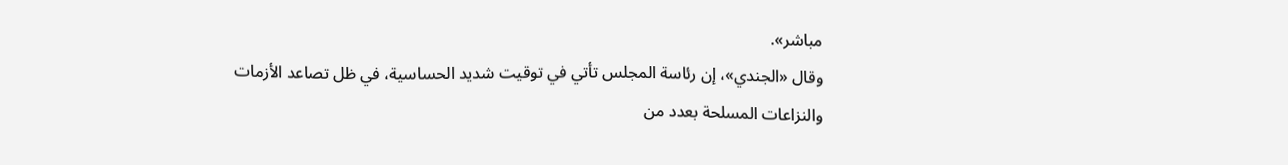مباشر».
وقال «الجندي»، إن رئاسة المجلس تأتي في توقيت شديد الحساسية، في ظل تصاعد الأزمات والنزاعات المسلحة بعدد من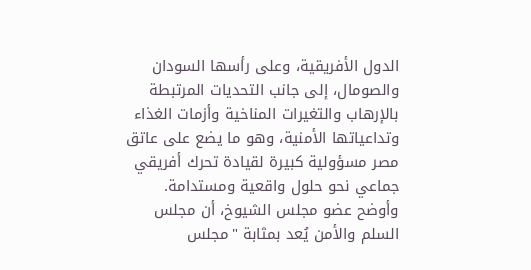الدول الأفريقية، وعلى رأسها السودان والصومال، إلى جانب التحديات المرتبطة بالإرهاب والتغيرات المناخية وأزمات الغذاء وتداعياتها الأمنية، وهو ما يضع على عاتق مصر مسؤولية كبيرة لقيادة تحرك أفريقي جماعي نحو حلول واقعية ومستدامة.
وأوضح عضو مجلس الشيوخ، أن مجلس السلم والأمن يُعد بمثابة "مجلس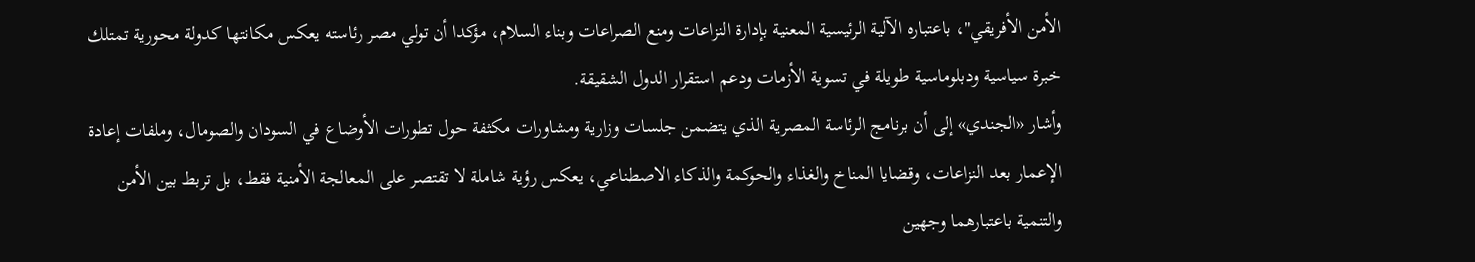الأمن الأفريقي"، باعتباره الآلية الرئيسية المعنية بإدارة النزاعات ومنع الصراعات وبناء السلام، مؤكدا أن تولي مصر رئاسته يعكس مكانتها كدولة محورية تمتلك خبرة سياسية ودبلوماسية طويلة في تسوية الأزمات ودعم استقرار الدول الشقيقة.
وأشار «الجندي» إلى أن برنامج الرئاسة المصرية الذي يتضمن جلسات وزارية ومشاورات مكثفة حول تطورات الأوضاع في السودان والصومال، وملفات إعادة الإعمار بعد النزاعات، وقضايا المناخ والغذاء والحوكمة والذكاء الاصطناعي، يعكس رؤية شاملة لا تقتصر على المعالجة الأمنية فقط، بل تربط بين الأمن والتنمية باعتبارهما وجهين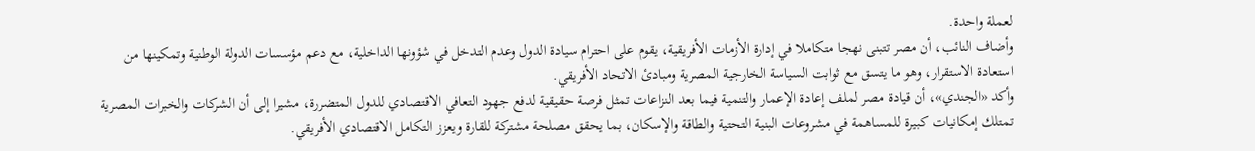لعملة واحدة.
وأضاف النائب، أن مصر تتبنى نهجا متكاملا في إدارة الأزمات الأفريقية، يقوم على احترام سيادة الدول وعدم التدخل في شؤونها الداخلية، مع دعم مؤسسات الدولة الوطنية وتمكينها من استعادة الاستقرار، وهو ما يتسق مع ثوابت السياسة الخارجية المصرية ومبادئ الاتحاد الأفريقي.
وأكد «الجندي»، أن قيادة مصر لملف إعادة الإعمار والتنمية فيما بعد النزاعات تمثل فرصة حقيقية لدفع جهود التعافي الاقتصادي للدول المتضررة، مشيرا إلى أن الشركات والخبرات المصرية تمتلك إمكانيات كبيرة للمساهمة في مشروعات البنية التحتية والطاقة والإسكان، بما يحقق مصلحة مشتركة للقارة ويعزز التكامل الاقتصادي الأفريقي.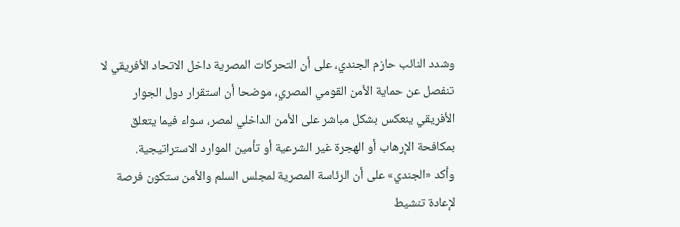وشدد النائب حازم الجندي، على أن التحركات المصرية داخل الاتحاد الأفريقي لا تنفصل عن حماية الأمن القومي المصري، موضحا أن استقرار دول الجوار الأفريقي ينعكس بشكل مباشر على الأمن الداخلي لمصر، سواء فيما يتعلق بمكافحة الإرهاب أو الهجرة غير الشرعية أو تأمين الموارد الاستراتيجية.
وأكد «الجندي» على أن الرئاسة المصرية لمجلس السلم والأمن ستكون فرصة لإعادة تنشيط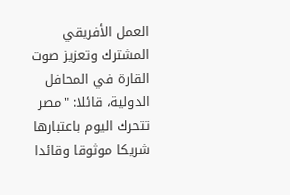العمل الأفريقي المشترك وتعزيز صوت القارة في المحافل الدولية، قائلا: "مصر تتحرك اليوم باعتبارها شريكا موثوقا وقائدا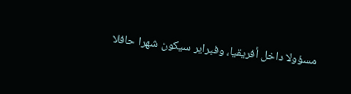مسؤولا داخل أفريقيا، وفبراير سيكون شهرا حافلا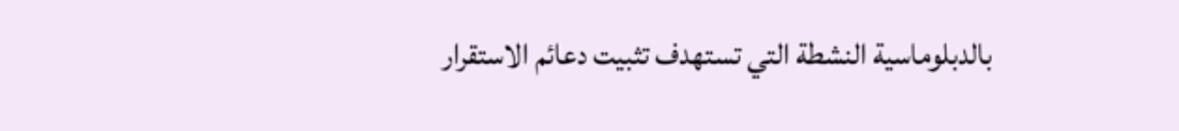بالدبلوماسية النشطة التي تستهدف تثبيت دعائم الاستقرار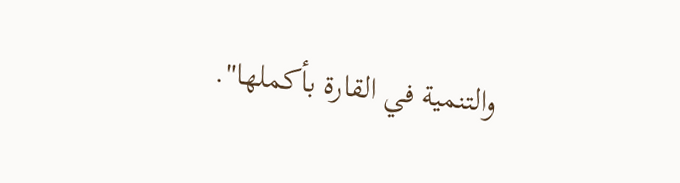والتنمية في القارة بأكملها".